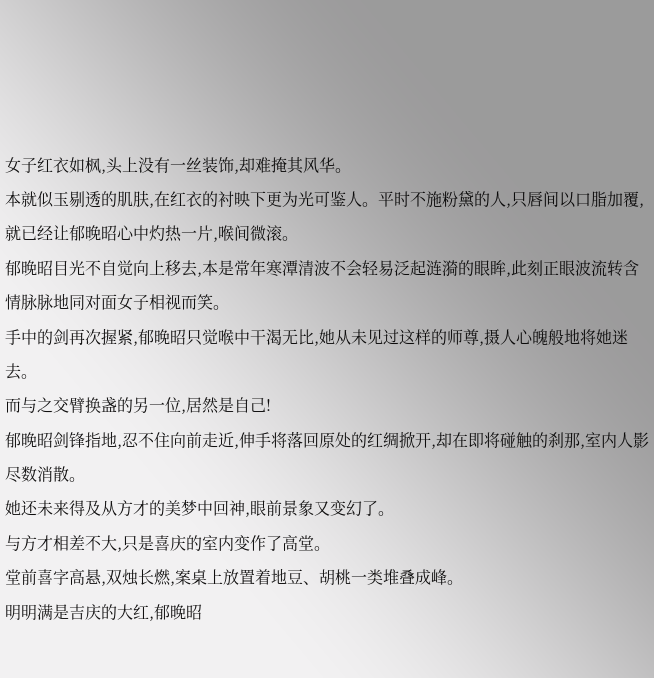女子红衣如枫,头上没有一丝装饰,却难掩其风华。
本就似玉剔透的肌肤,在红衣的衬映下更为光可鉴人。平时不施粉黛的人,只唇间以口脂加覆,就已经让郁晚昭心中灼热一片,喉间微滚。
郁晚昭目光不自觉向上移去,本是常年寒潭清波不会轻易泛起涟漪的眼眸,此刻正眼波流转含情脉脉地同对面女子相视而笑。
手中的剑再次握紧,郁晚昭只觉喉中干渴无比,她从未见过这样的师尊,摄人心魄般地将她迷去。
而与之交臂换盏的另一位,居然是自己!
郁晚昭剑锋指地,忍不住向前走近,伸手将落回原处的红绸掀开,却在即将碰触的刹那,室内人影尽数消散。
她还未来得及从方才的美梦中回神,眼前景象又变幻了。
与方才相差不大,只是喜庆的室内变作了高堂。
堂前喜字高悬,双烛长燃,案桌上放置着地豆、胡桃一类堆叠成峰。
明明满是吉庆的大红,郁晚昭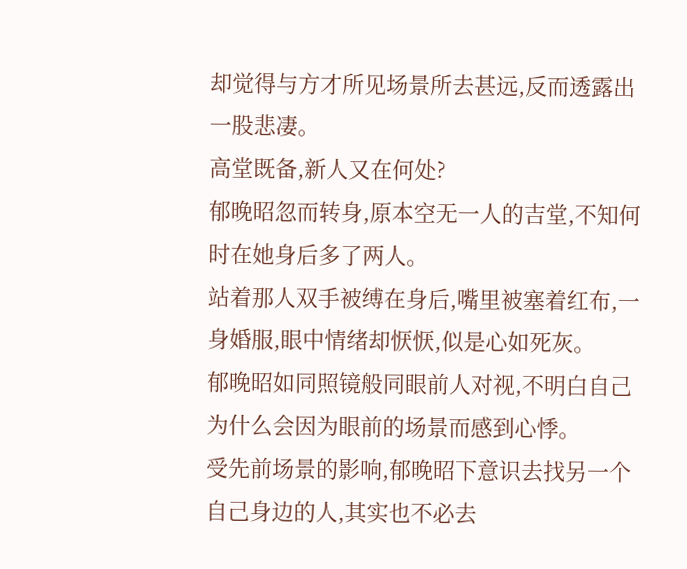却觉得与方才所见场景所去甚远,反而透露出一股悲凄。
高堂既备,新人又在何处?
郁晚昭忽而转身,原本空无一人的吉堂,不知何时在她身后多了两人。
站着那人双手被缚在身后,嘴里被塞着红布,一身婚服,眼中情绪却恹恹,似是心如死灰。
郁晚昭如同照镜般同眼前人对视,不明白自己为什么会因为眼前的场景而感到心悸。
受先前场景的影响,郁晚昭下意识去找另一个自己身边的人,其实也不必去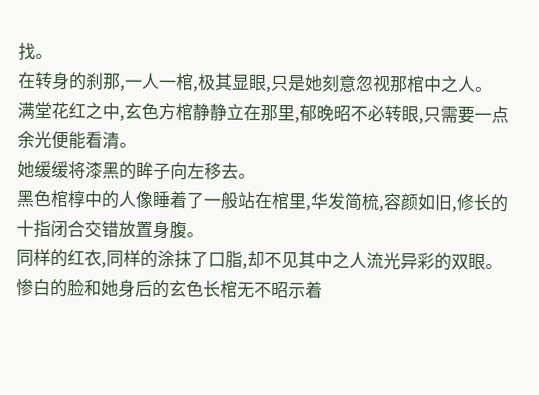找。
在转身的刹那,一人一棺,极其显眼,只是她刻意忽视那棺中之人。
满堂花红之中,玄色方棺静静立在那里,郁晚昭不必转眼,只需要一点余光便能看清。
她缓缓将漆黑的眸子向左移去。
黑色棺椁中的人像睡着了一般站在棺里,华发简梳,容颜如旧,修长的十指闭合交错放置身腹。
同样的红衣,同样的涂抹了口脂,却不见其中之人流光异彩的双眼。
惨白的脸和她身后的玄色长棺无不昭示着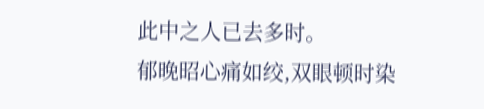此中之人已去多时。
郁晚昭心痛如绞,双眼顿时染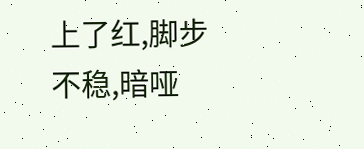上了红,脚步不稳,暗哑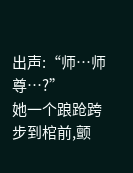出声:“师…师尊…?”
她一个踉跄跨步到棺前,颤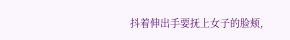抖着伸出手要抚上女子的脸颊,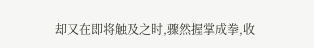却又在即将触及之时,骤然握掌成拳,收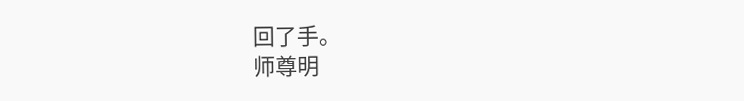回了手。
师尊明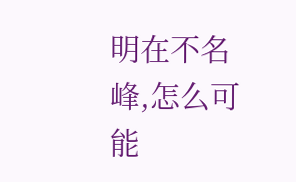明在不名峰,怎么可能